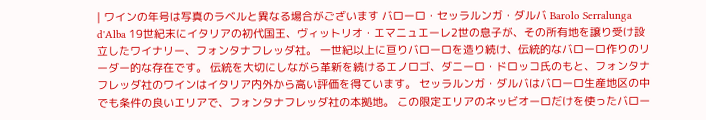| ワインの年号は写真のラベルと異なる場合がございます バローロ・セッラルンガ・ダルバ Barolo Serralunga d'Alba 19世紀末にイタリアの初代国王、ヴィットリオ・エマニュエーレ2世の息子が、その所有地を譲り受け設立したワイナリー、フォンタナフレッダ社。 一世紀以上に亘りバローロを造り続け、伝統的なバローロ作りのリーダー的な存在です。 伝統を大切にしながら革新を続けるエノロゴ、ダニーロ・ドロッコ氏のもと、フォンタナフレッダ社のワインはイタリア内外から高い評価を得ています。 セッラルンガ・ダルバはバローロ生産地区の中でも条件の良いエリアで、フォンタナフレッダ社の本拠地。 この限定エリアのネッビオーロだけを使ったバロー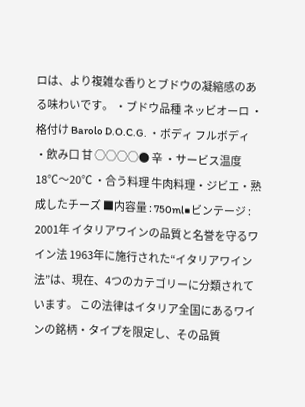ロは、より複雑な香りとブドウの凝縮感のある味わいです。 ・ブドウ品種 ネッビオーロ ・格付け Barolo D.O.C.G. ・ボディ フルボディ ・飲み口 甘 ○○○○● 辛 ・サービス温度 18℃〜20℃ ・合う料理 牛肉料理・ジビエ・熟成したチーズ ■内容量 : 750ml■ビンテージ : 2001年 イタリアワインの品質と名誉を守るワイン法 1963年に施行された“イタリアワイン法”は、現在、4つのカテゴリーに分類されています。 この法律はイタリア全国にあるワインの銘柄・タイプを限定し、その品質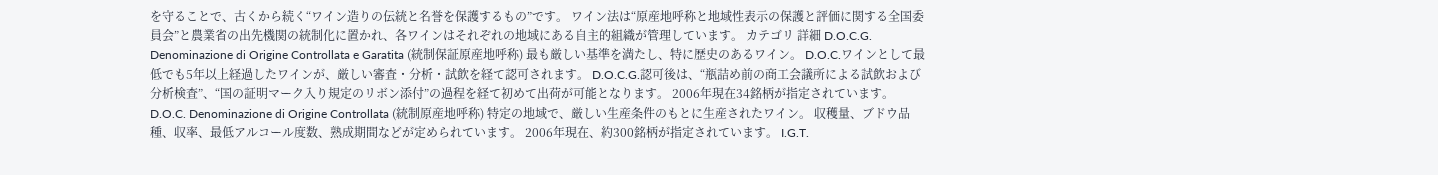を守ることで、古くから続く“ワイン造りの伝統と名誉を保護するもの”です。 ワイン法は“原産地呼称と地域性表示の保護と評価に関する全国委員会”と農業省の出先機関の統制化に置かれ、各ワインはそれぞれの地域にある自主的組織が管理しています。 カテゴリ 詳細 D.O.C.G. Denominazione di Origine Controllata e Garatita (統制保証原産地呼称) 最も厳しい基準を満たし、特に歴史のあるワイン。 D.O.C.ワインとして最低でも5年以上経過したワインが、厳しい審査・分析・試飲を経て認可されます。 D.O.C.G.認可後は、“瓶詰め前の商工会議所による試飲および分析検査”、“国の証明マーク入り規定のリボン添付”の過程を経て初めて出荷が可能となります。 2006年現在34銘柄が指定されています。 D.O.C. Denominazione di Origine Controllata (統制原産地呼称) 特定の地域で、厳しい生産条件のもとに生産されたワイン。 収穫量、ブドウ品種、収率、最低アルコール度数、熟成期間などが定められています。 2006年現在、約300銘柄が指定されています。 I.G.T.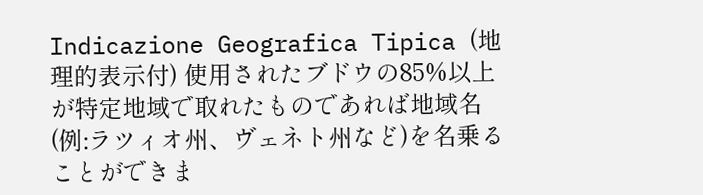Indicazione Geografica Tipica (地理的表示付) 使用されたブドウの85%以上が特定地域で取れたものであれば地域名(例:ラツィオ州、ヴェネト州など)を名乗ることができま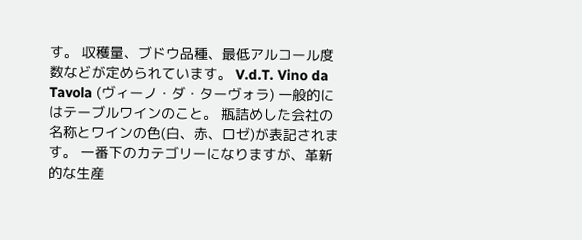す。 収穫量、ブドウ品種、最低アルコール度数などが定められています。 V.d.T. Vino da Tavola (ヴィーノ・ダ・ターヴォラ) 一般的にはテーブルワインのこと。 瓶詰めした会社の名称とワインの色(白、赤、ロゼ)が表記されます。 一番下のカテゴリーになりますが、革新的な生産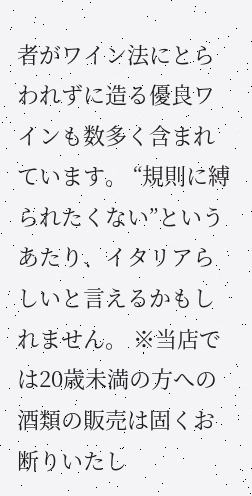者がワイン法にとらわれずに造る優良ワインも数多く含まれています。 “規則に縛られたくない”というあたり、イタリアらしいと言えるかもしれません。 ※当店では20歳未満の方への酒類の販売は固くお断りいたし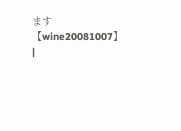ます 【wine20081007】 |